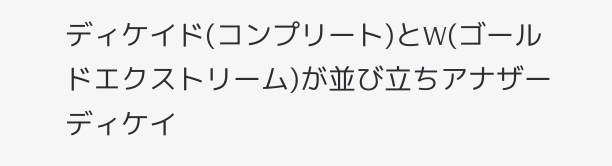ディケイド(コンプリート)とW(ゴールドエクストリーム)が並び立ちアナザーディケイ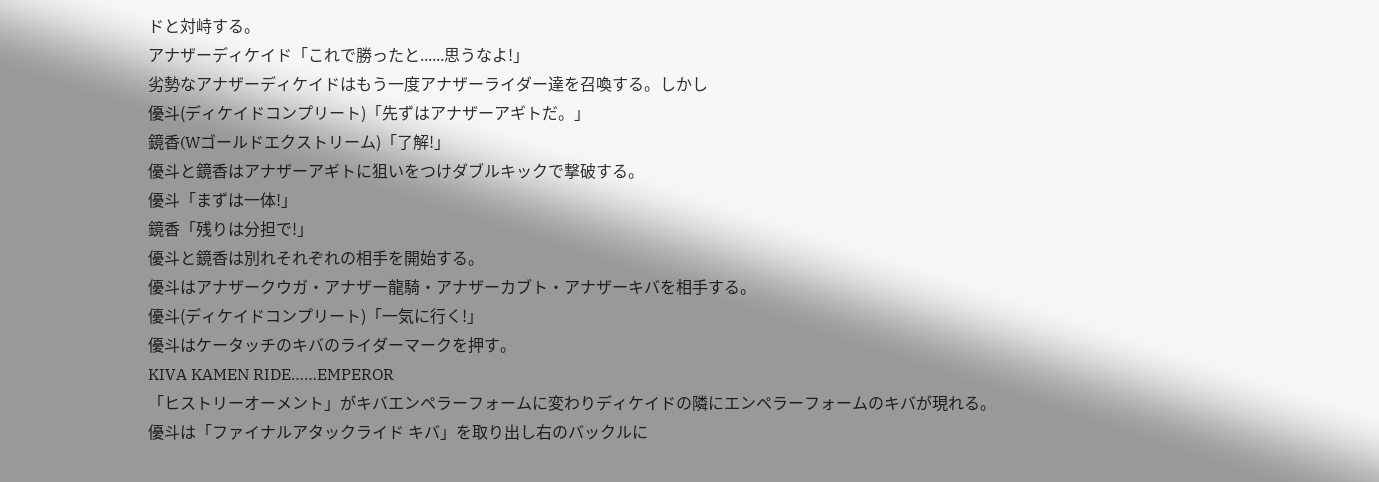ドと対峙する。
アナザーディケイド「これで勝ったと......思うなよ!」
劣勢なアナザーディケイドはもう一度アナザーライダー達を召喚する。しかし
優斗(ディケイドコンプリート)「先ずはアナザーアギトだ。」
鏡香(Wゴールドエクストリーム)「了解!」
優斗と鏡香はアナザーアギトに狙いをつけダブルキックで撃破する。
優斗「まずは一体!」
鏡香「残りは分担で!」
優斗と鏡香は別れそれぞれの相手を開始する。
優斗はアナザークウガ・アナザー龍騎・アナザーカブト・アナザーキバを相手する。
優斗(ディケイドコンプリート)「一気に行く!」
優斗はケータッチのキバのライダーマークを押す。
KIVA KAMEN RIDE……EMPEROR
「ヒストリーオーメント」がキバエンペラーフォームに変わりディケイドの隣にエンペラーフォームのキバが現れる。
優斗は「ファイナルアタックライド キバ」を取り出し右のバックルに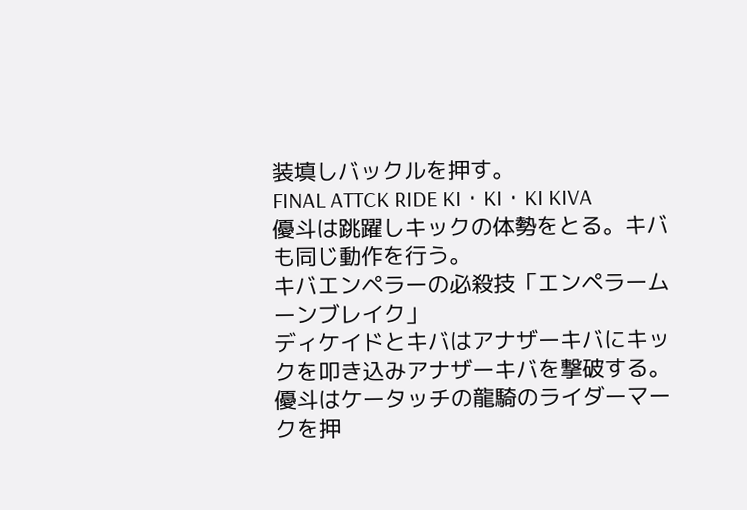装填しバックルを押す。
FINAL ATTCK RIDE KI・KI・KI KIVA
優斗は跳躍しキックの体勢をとる。キバも同じ動作を行う。
キバエンペラーの必殺技「エンペラームーンブレイク」
ディケイドとキバはアナザーキバにキックを叩き込みアナザーキバを撃破する。
優斗はケータッチの龍騎のライダーマークを押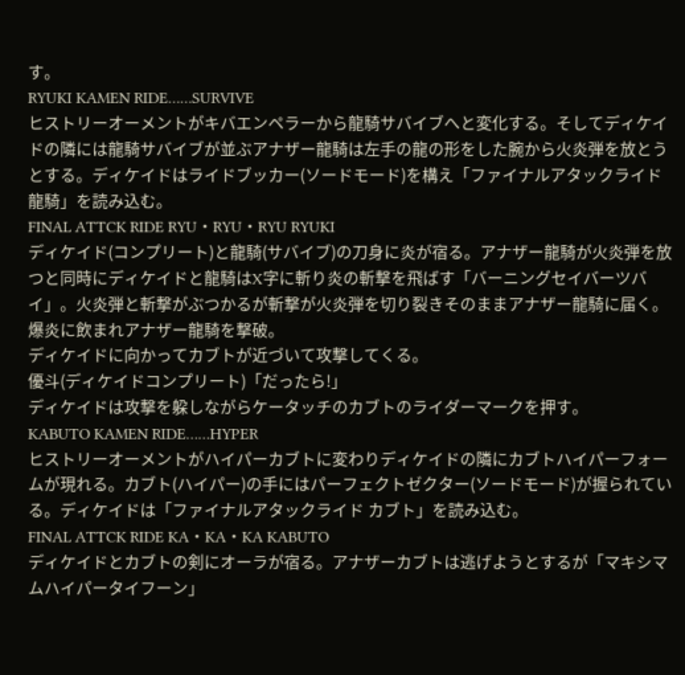す。
RYUKI KAMEN RIDE……SURVIVE
ヒストリーオーメントがキバエンペラーから龍騎サバイブへと変化する。そしてディケイドの隣には龍騎サバイブが並ぶアナザー龍騎は左手の龍の形をした腕から火炎弾を放とうとする。ディケイドはライドブッカー(ソードモード)を構え「ファイナルアタックライド 龍騎」を読み込む。
FINAL ATTCK RIDE RYU・RYU・RYU RYUKI
ディケイド(コンプリート)と龍騎(サバイブ)の刀身に炎が宿る。アナザー龍騎が火炎弾を放つと同時にディケイドと龍騎はX字に斬り炎の斬撃を飛ばす「バーニングセイバーツバイ」。火炎弾と斬撃がぶつかるが斬撃が火炎弾を切り裂きそのままアナザー龍騎に届く。爆炎に飲まれアナザー龍騎を撃破。
ディケイドに向かってカブトが近づいて攻撃してくる。
優斗(ディケイドコンプリート)「だったら!」
ディケイドは攻撃を躱しながらケータッチのカブトのライダーマークを押す。
KABUTO KAMEN RIDE……HYPER
ヒストリーオーメントがハイパーカブトに変わりディケイドの隣にカブトハイパーフォームが現れる。カブト(ハイパー)の手にはパーフェクトゼクター(ソードモード)が握られている。ディケイドは「ファイナルアタックライド カブト」を読み込む。
FINAL ATTCK RIDE KA・KA・KA KABUTO
ディケイドとカブトの剣にオーラが宿る。アナザーカブトは逃げようとするが「マキシマムハイパータイフーン」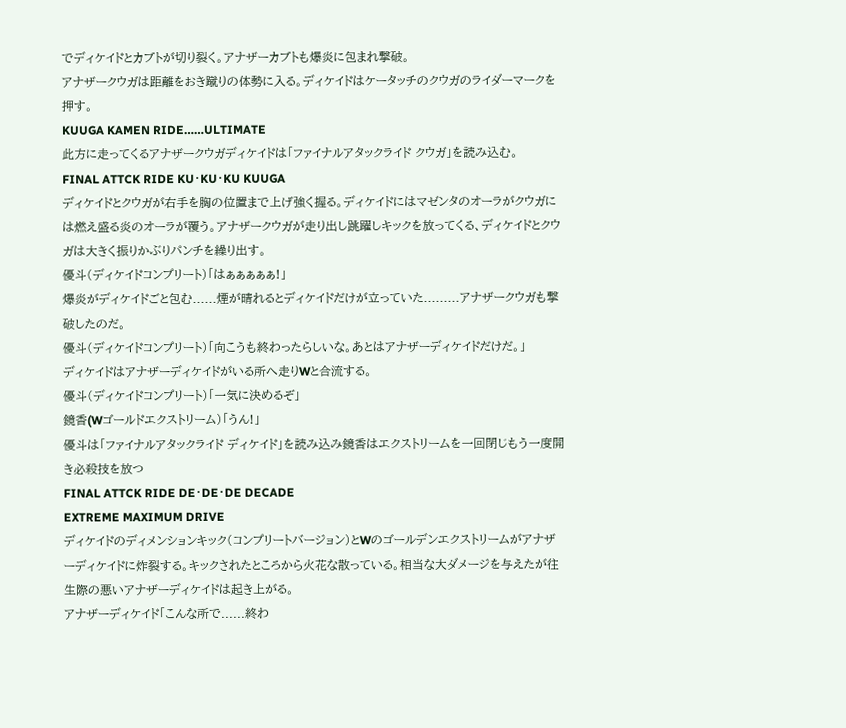でディケイドとカブトが切り裂く。アナザーカブトも爆炎に包まれ撃破。
アナザークウガは距離をおき蹴りの体勢に入る。ディケイドはケータッチのクウガのライダーマークを押す。
KUUGA KAMEN RIDE……ULTIMATE
此方に走ってくるアナザークウガディケイドは「ファイナルアタックライド クウガ」を読み込む。
FINAL ATTCK RIDE KU・KU・KU KUUGA
ディケイドとクウガが右手を胸の位置まで上げ強く握る。ディケイドにはマゼンタのオーラがクウガには燃え盛る炎のオーラが覆う。アナザークウガが走り出し跳躍しキックを放ってくる、ディケイドとクウガは大きく振りかぶりパンチを繰り出す。
優斗(ディケイドコンプリート)「はぁぁぁぁぁ!」
爆炎がディケイドごと包む......煙が晴れるとディケイドだけが立っていた.........アナザークウガも撃破したのだ。
優斗(ディケイドコンプリート)「向こうも終わったらしいな。あとはアナザーディケイドだけだ。」
ディケイドはアナザーディケイドがいる所へ走りWと合流する。
優斗(ディケイドコンプリート)「一気に決めるぞ」
鏡香(Wゴールドエクストリーム)「うん!」
優斗は「ファイナルアタックライド ディケイド」を読み込み鏡香はエクストリームを一回閉じもう一度開き必殺技を放つ
FINAL ATTCK RIDE DE・DE・DE DECADE
EXTREME MAXIMUM DRIVE
ディケイドのディメンションキック(コンプリートバージョン)とWのゴールデンエクストリームがアナザーディケイドに炸裂する。キックされたところから火花な散っている。相当な大ダメージを与えたが往生際の悪いアナザーディケイドは起き上がる。
アナザーディケイド「こんな所で......終わ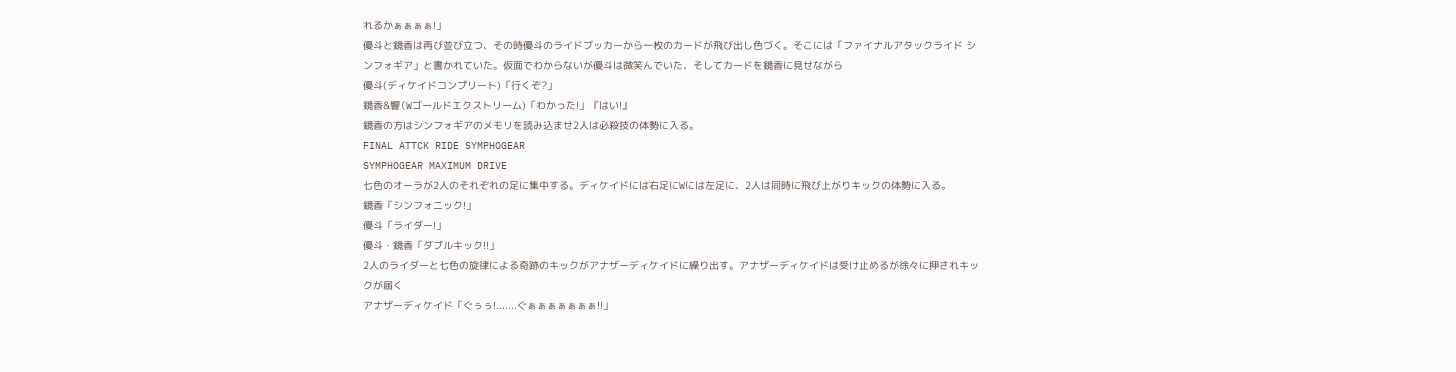れるかぁぁぁぁ!」
優斗と鏡香は再び並び立つ、その時優斗のライドブッカーから一枚のカードが飛び出し色づく。そこには「ファイナルアタックライド シンフォギア」と書かれていた。仮面でわからないが優斗は微笑んでいた、そしてカードを鏡香に見せながら
優斗(ディケイドコンプリート)「行くぞ?」
鏡香&響(Wゴールドエクストリーム)「わかった!」『はい!』
鏡香の方はシンフォギアのメモリを読み込ませ2人は必殺技の体勢に入る。
FINAL ATTCK RIDE SYMPHOGEAR
SYMPHOGEAR MAXIMUM DRIVE
七色のオーラが2人のそれぞれの足に集中する。ディケイドには右足にWには左足に、2人は同時に飛び上がりキックの体勢に入る。
鏡香「シンフォニック!」
優斗「ライダー!」
優斗・鏡香「ダブルキック!!」
2人のライダーと七色の旋律による奇跡のキックがアナザーディケイドに繰り出す。アナザーディケイドは受け止めるが徐々に押されキックが届く
アナザーディケイド「ぐぅぅ!.......ぐぁぁぁぁぁぁぁ!!」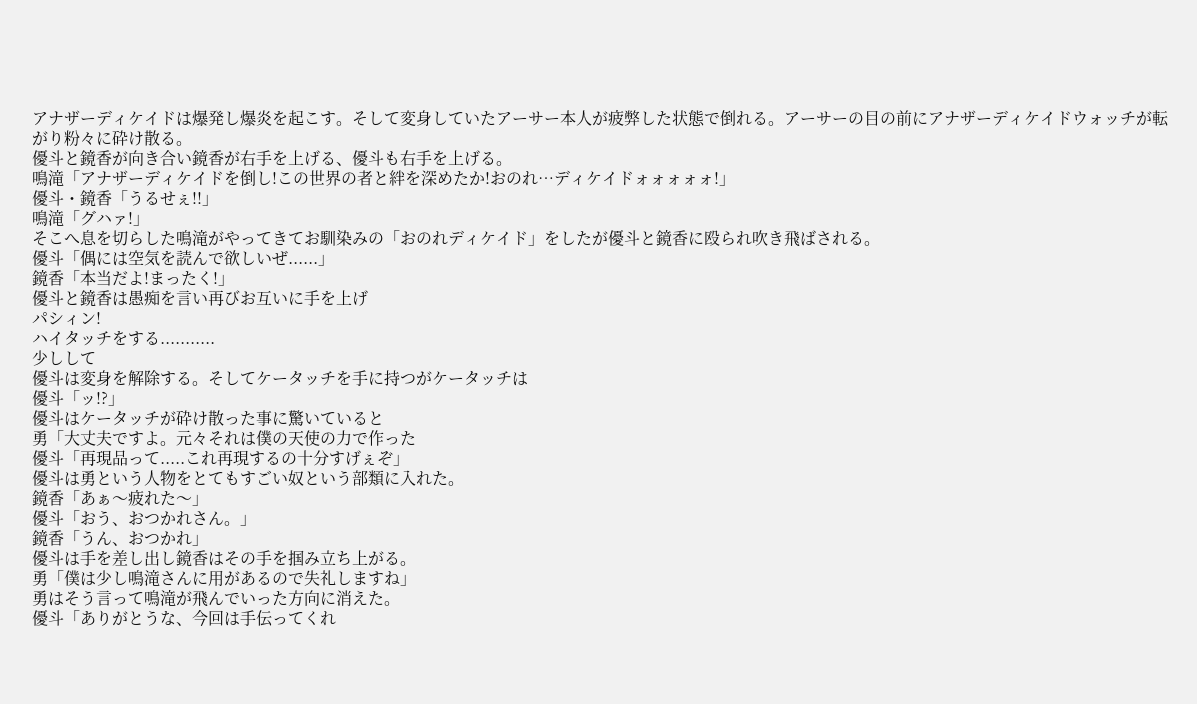アナザーディケイドは爆発し爆炎を起こす。そして変身していたアーサー本人が疲弊した状態で倒れる。アーサーの目の前にアナザーディケイドウォッチが転がり粉々に砕け散る。
優斗と鏡香が向き合い鏡香が右手を上げる、優斗も右手を上げる。
鳴滝「アナザーディケイドを倒し!この世界の者と絆を深めたか!おのれ…ディケイドォォォォォ!」
優斗・鏡香「うるせぇ!!」
鳴滝「グハァ!」
そこへ息を切らした鳴滝がやってきてお馴染みの「おのれディケイド」をしたが優斗と鏡香に殴られ吹き飛ばされる。
優斗「偶には空気を読んで欲しいぜ......」
鏡香「本当だよ!まったく!」
優斗と鏡香は愚痴を言い再びお互いに手を上げ
パシィン!
ハイタッチをする...........
少しして
優斗は変身を解除する。そしてケータッチを手に持つがケータッチは
優斗「ッ!?」
優斗はケータッチが砕け散った事に驚いていると
勇「大丈夫ですよ。元々それは僕の天使の力で作った
優斗「再現品って.....これ再現するの十分すげぇぞ」
優斗は勇という人物をとてもすごい奴という部類に入れた。
鏡香「あぁ〜疲れた〜」
優斗「おう、おつかれさん。」
鏡香「うん、おつかれ」
優斗は手を差し出し鏡香はその手を掴み立ち上がる。
勇「僕は少し鳴滝さんに用があるので失礼しますね」
勇はそう言って鳴滝が飛んでいった方向に消えた。
優斗「ありがとうな、今回は手伝ってくれ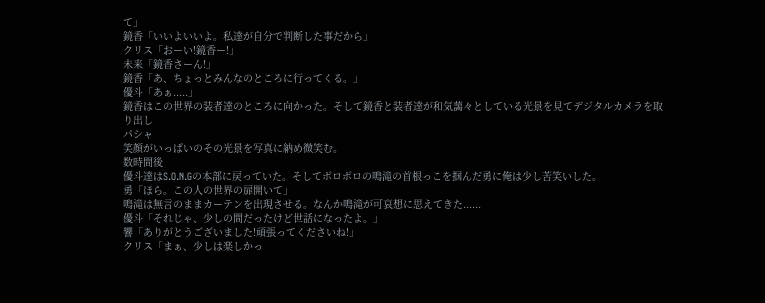て」
鏡香「いいよいいよ。私達が自分で判断した事だから」
クリス「おーい!鏡香ー!」
未来「鏡香さーん!」
鏡香「あ、ちょっとみんなのところに行ってくる。」
優斗「あぁ.....」
鏡香はこの世界の装者達のところに向かった。そして鏡香と装者達が和気藹々としている光景を見てデジタルカメラを取り出し
パシャ
笑顔がいっぱいのその光景を写真に納め微笑む。
数時間後
優斗達はS.O.N.Gの本部に戻っていた。そしてボロボロの鳴滝の首根っこを掴んだ勇に俺は少し苦笑いした。
勇「ほら。この人の世界の扉開いて」
鳴滝は無言のままカーテンを出現させる。なんか鳴滝が可哀想に思えてきた......
優斗「それじゃ、少しの間だったけど世話になったよ。」
響「ありがとうございました!頑張ってくださいね!」
クリス「まぁ、少しは楽しかっ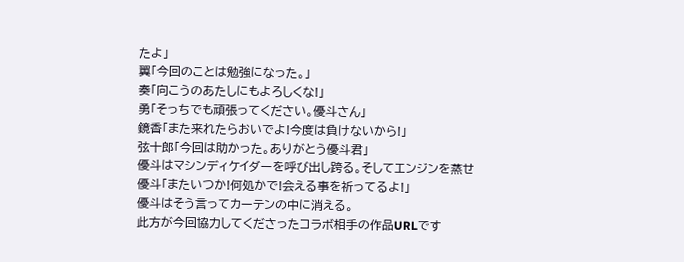たよ」
翼「今回のことは勉強になった。」
奏「向こうのあたしにもよろしくな!」
勇「そっちでも頑張ってください。優斗さん」
鏡香「また来れたらおいでよ!今度は負けないから!」
弦十郎「今回は助かった。ありがとう優斗君」
優斗はマシンディケイダーを呼び出し跨る。そしてエンジンを蒸せ
優斗「またいつか!何処かで!会える事を祈ってるよ!」
優斗はそう言ってカーテンの中に消える。
此方が今回協力してくださったコラボ相手の作品URLです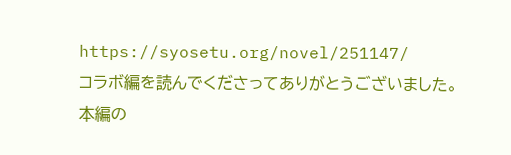https://syosetu.org/novel/251147/
コラボ編を読んでくださってありがとうございました。
本編の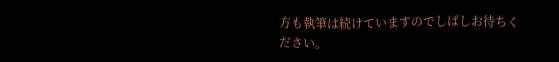方も執筆は続けていますのでしばしお待ちください。